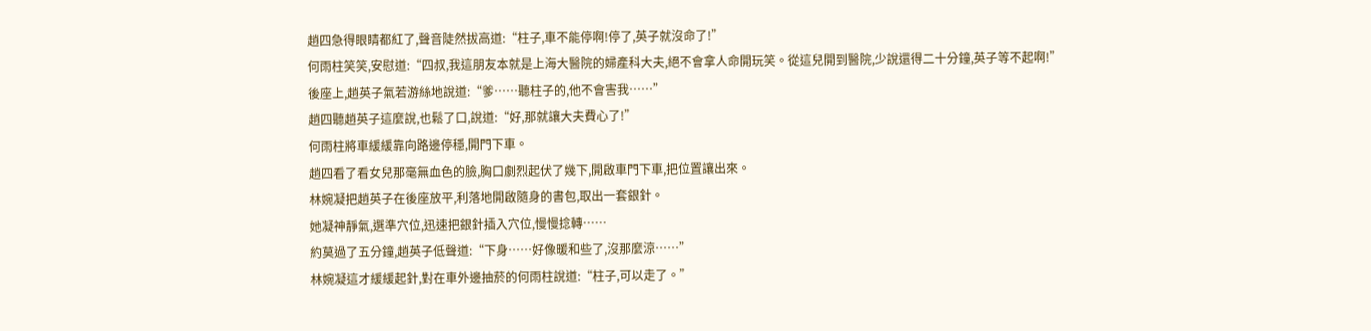趙四急得眼睛都紅了,聲音陡然拔高道:“柱子,車不能停啊!停了,英子就沒命了!”
何雨柱笑笑,安慰道:“四叔,我這朋友本就是上海大醫院的婦產科大夫,絕不會拿人命開玩笑。從這兒開到醫院,少說還得二十分鐘,英子等不起啊!”
後座上,趙英子氣若游絲地說道:“爹……聽柱子的,他不會害我……”
趙四聽趙英子這麼說,也鬆了口,說道:“好,那就讓大夫費心了!”
何雨柱將車緩緩靠向路邊停穩,開門下車。
趙四看了看女兒那毫無血色的臉,胸口劇烈起伏了幾下,開啟車門下車,把位置讓出來。
林婉凝把趙英子在後座放平,利落地開啟隨身的書包,取出一套銀針。
她凝神靜氣,選準穴位,迅速把銀針插入穴位,慢慢捻轉……
約莫過了五分鐘,趙英子低聲道:“下身……好像暖和些了,沒那麼涼……”
林婉凝這才緩緩起針,對在車外邊抽菸的何雨柱說道:“柱子,可以走了。”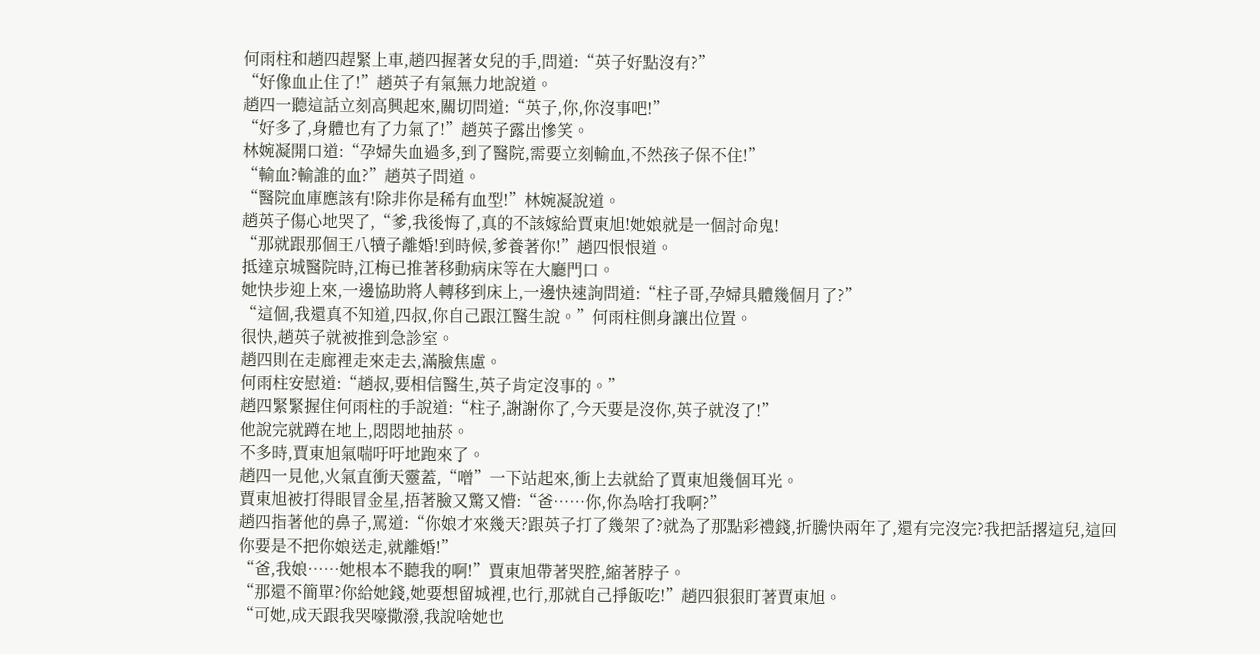何雨柱和趙四趕緊上車,趙四握著女兒的手,問道:“英子好點沒有?”
“好像血止住了!”趙英子有氣無力地說道。
趙四一聽這話立刻高興起來,關切問道:“英子,你,你沒事吧!”
“好多了,身體也有了力氣了!”趙英子露出慘笑。
林婉凝開口道:“孕婦失血過多,到了醫院,需要立刻輸血,不然孩子保不住!”
“輸血?輸誰的血?”趙英子問道。
“醫院血庫應該有!除非你是稀有血型!”林婉凝說道。
趙英子傷心地哭了,“爹,我後悔了,真的不該嫁給賈東旭!她娘就是一個討命鬼!
“那就跟那個王八犢子離婚!到時候,爹養著你!”趙四恨恨道。
抵達京城醫院時,江梅已推著移動病床等在大廳門口。
她快步迎上來,一邊協助將人轉移到床上,一邊快速詢問道:“柱子哥,孕婦具體幾個月了?”
“這個,我還真不知道,四叔,你自己跟江醫生說。”何雨柱側身讓出位置。
很快,趙英子就被推到急診室。
趙四則在走廊裡走來走去,滿臉焦慮。
何雨柱安慰道:“趙叔,要相信醫生,英子肯定沒事的。”
趙四緊緊握住何雨柱的手說道:“柱子,謝謝你了,今天要是沒你,英子就沒了!”
他說完就蹲在地上,悶悶地抽菸。
不多時,賈東旭氣喘吁吁地跑來了。
趙四一見他,火氣直衝天靈蓋,“噌”一下站起來,衝上去就給了賈東旭幾個耳光。
賈東旭被打得眼冒金星,捂著臉又驚又懵:“爸……你,你為啥打我啊?”
趙四指著他的鼻子,罵道:“你娘才來幾天?跟英子打了幾架了?就為了那點彩禮錢,折騰快兩年了,還有完沒完?我把話撂這兒,這回你要是不把你娘送走,就離婚!”
“爸,我娘……她根本不聽我的啊!”賈東旭帶著哭腔,縮著脖子。
“那還不簡單?你給她錢,她要想留城裡,也行,那就自己掙飯吃!”趙四狠狠盯著賈東旭。
“可她,成天跟我哭嚎撒潑,我說啥她也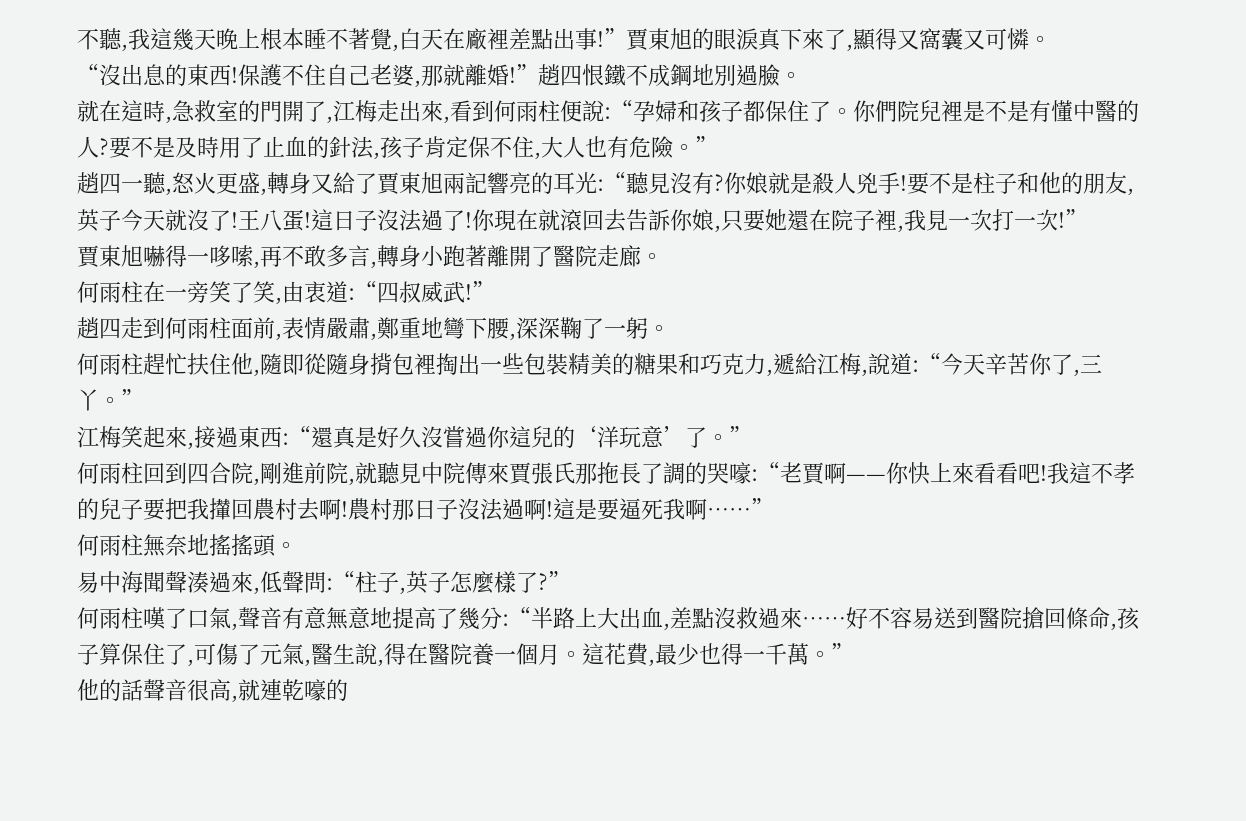不聽,我這幾天晚上根本睡不著覺,白天在廠裡差點出事!”賈東旭的眼淚真下來了,顯得又窩囊又可憐。
“沒出息的東西!保護不住自己老婆,那就離婚!”趙四恨鐵不成鋼地別過臉。
就在這時,急救室的門開了,江梅走出來,看到何雨柱便說:“孕婦和孩子都保住了。你們院兒裡是不是有懂中醫的人?要不是及時用了止血的針法,孩子肯定保不住,大人也有危險。”
趙四一聽,怒火更盛,轉身又給了賈東旭兩記響亮的耳光:“聽見沒有?你娘就是殺人兇手!要不是柱子和他的朋友,英子今天就沒了!王八蛋!這日子沒法過了!你現在就滾回去告訴你娘,只要她還在院子裡,我見一次打一次!”
賈東旭嚇得一哆嗦,再不敢多言,轉身小跑著離開了醫院走廊。
何雨柱在一旁笑了笑,由衷道:“四叔威武!”
趙四走到何雨柱面前,表情嚴肅,鄭重地彎下腰,深深鞠了一躬。
何雨柱趕忙扶住他,隨即從隨身揹包裡掏出一些包裝精美的糖果和巧克力,遞給江梅,說道:“今天辛苦你了,三丫。”
江梅笑起來,接過東西:“還真是好久沒嘗過你這兒的‘洋玩意’了。”
何雨柱回到四合院,剛進前院,就聽見中院傳來賈張氏那拖長了調的哭嚎:“老賈啊——你快上來看看吧!我這不孝的兒子要把我攆回農村去啊!農村那日子沒法過啊!這是要逼死我啊……”
何雨柱無奈地搖搖頭。
易中海聞聲湊過來,低聲問:“柱子,英子怎麼樣了?”
何雨柱嘆了口氣,聲音有意無意地提高了幾分:“半路上大出血,差點沒救過來……好不容易送到醫院搶回條命,孩子算保住了,可傷了元氣,醫生說,得在醫院養一個月。這花費,最少也得一千萬。”
他的話聲音很高,就連乾嚎的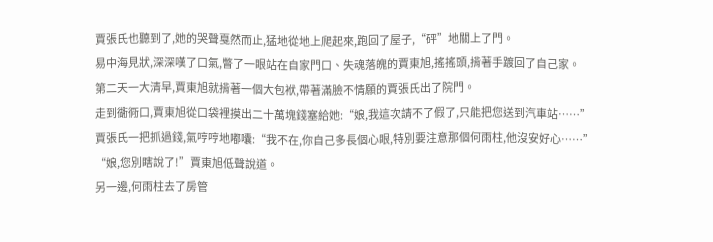賈張氏也聽到了,她的哭聲戛然而止,猛地從地上爬起來,跑回了屋子,“砰”地關上了門。
易中海見狀,深深嘆了口氣,瞥了一眼站在自家門口、失魂落魄的賈東旭,搖搖頭,揹著手踱回了自己家。
第二天一大清早,賈東旭就揹著一個大包袱,帶著滿臉不情願的賈張氏出了院門。
走到衚衕口,賈東旭從口袋裡摸出二十萬塊錢塞給她:“娘,我這次請不了假了,只能把您送到汽車站……”
賈張氏一把抓過錢,氣哼哼地嘟囔:“我不在,你自己多長個心眼,特別要注意那個何雨柱,他沒安好心……”
“娘,您別瞎說了!”賈東旭低聲說道。
另一邊,何雨柱去了房管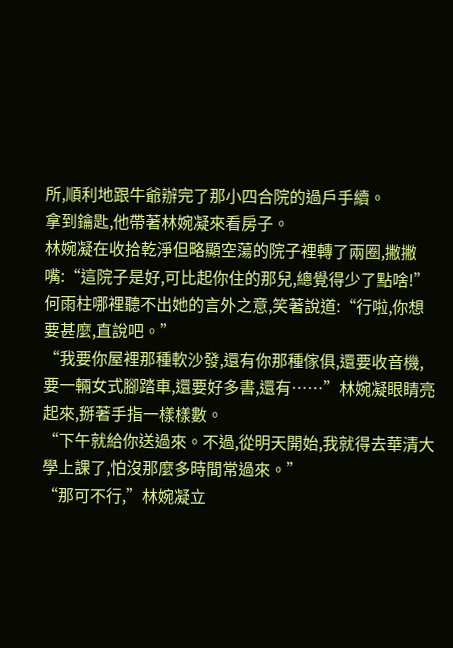所,順利地跟牛爺辦完了那小四合院的過戶手續。
拿到鑰匙,他帶著林婉凝來看房子。
林婉凝在收拾乾淨但略顯空蕩的院子裡轉了兩圈,撇撇嘴:“這院子是好,可比起你住的那兒,總覺得少了點啥!”
何雨柱哪裡聽不出她的言外之意,笑著說道:“行啦,你想要甚麼,直說吧。”
“我要你屋裡那種軟沙發,還有你那種傢俱,還要收音機,要一輛女式腳踏車,還要好多書,還有……”林婉凝眼睛亮起來,掰著手指一樣樣數。
“下午就給你送過來。不過,從明天開始,我就得去華清大學上課了,怕沒那麼多時間常過來。”
“那可不行,”林婉凝立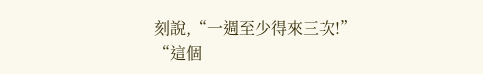刻說,“一週至少得來三次!”
“這個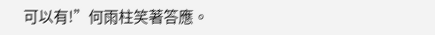可以有!”何雨柱笑著答應。